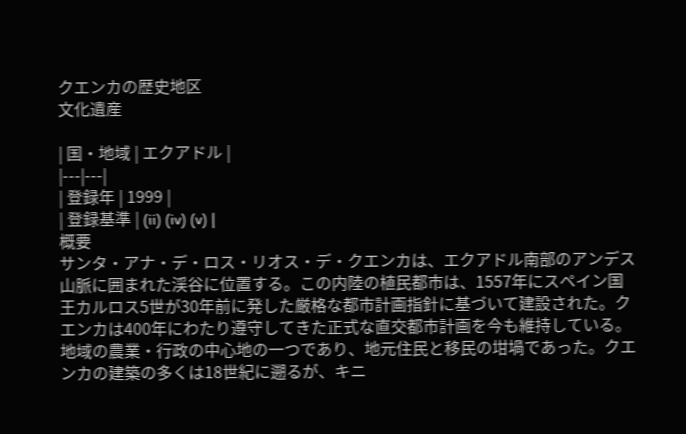クエンカの歴史地区
文化遺産

| 国・地域 | エクアドル |
|---|---|
| 登録年 | 1999 |
| 登録基準 | (ii) (iv) (v) |
概要
サンタ・アナ・デ・ロス・リオス・デ・クエンカは、エクアドル南部のアンデス山脈に囲まれた渓谷に位置する。この内陸の植民都市は、1557年にスペイン国王カルロス5世が30年前に発した厳格な都市計画指針に基づいて建設された。クエンカは400年にわたり遵守してきた正式な直交都市計画を今も維持している。地域の農業・行政の中心地の一つであり、地元住民と移民の坩堝であった。クエンカの建築の多くは18世紀に遡るが、キニ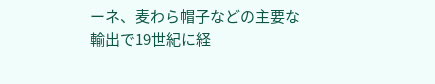ーネ、麦わら帽子などの主要な輸出で19世紀に経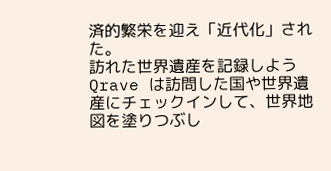済的繁栄を迎え「近代化」された。
訪れた世界遺産を記録しよう
Qrave は訪問した国や世界遺産にチェックインして、世界地図を塗りつぶし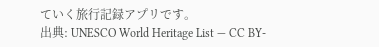ていく旅行記録アプリです。
出典: UNESCO World Heritage List — CC BY-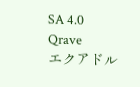SA 4.0
Qrave
エクアドル